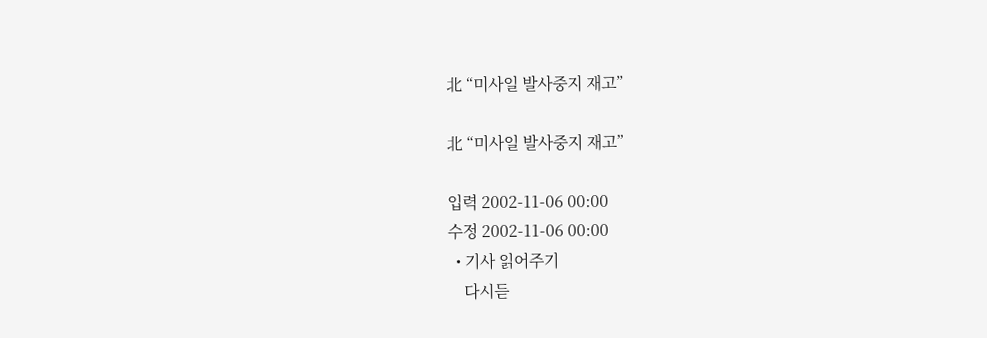北 “미사일 발사중지 재고”

北 “미사일 발사중지 재고”

입력 2002-11-06 00:00
수정 2002-11-06 00:00
  • 기사 읽어주기
    다시듣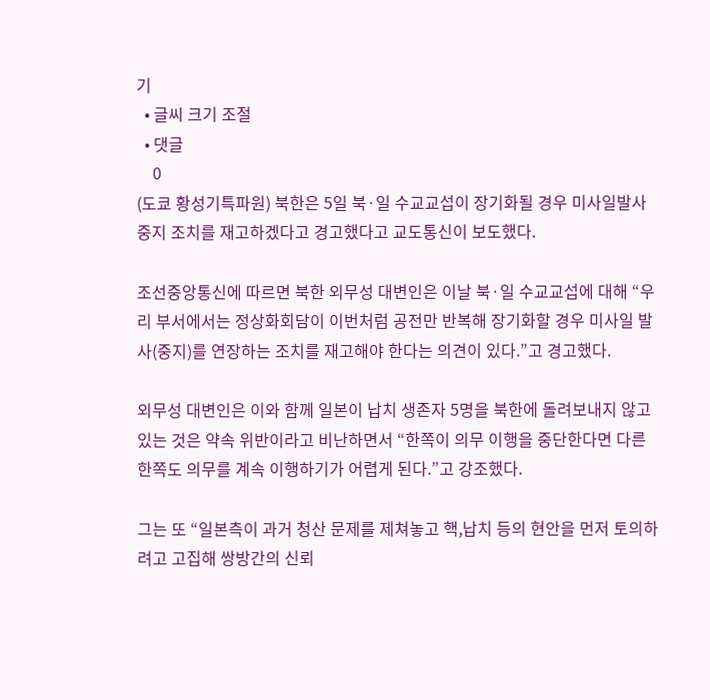기
  • 글씨 크기 조절
  • 댓글
    0
(도쿄 황성기특파원) 북한은 5일 북·일 수교교섭이 장기화될 경우 미사일발사 중지 조치를 재고하겠다고 경고했다고 교도통신이 보도했다.

조선중앙통신에 따르면 북한 외무성 대변인은 이날 북·일 수교교섭에 대해 “우리 부서에서는 정상화회담이 이번처럼 공전만 반복해 장기화할 경우 미사일 발사(중지)를 연장하는 조치를 재고해야 한다는 의견이 있다.”고 경고했다.

외무성 대변인은 이와 함께 일본이 납치 생존자 5명을 북한에 돌려보내지 않고 있는 것은 약속 위반이라고 비난하면서 “한쪽이 의무 이행을 중단한다면 다른 한쪽도 의무를 계속 이행하기가 어렵게 된다.”고 강조했다.

그는 또 “일본측이 과거 청산 문제를 제쳐놓고 핵,납치 등의 현안을 먼저 토의하려고 고집해 쌍방간의 신뢰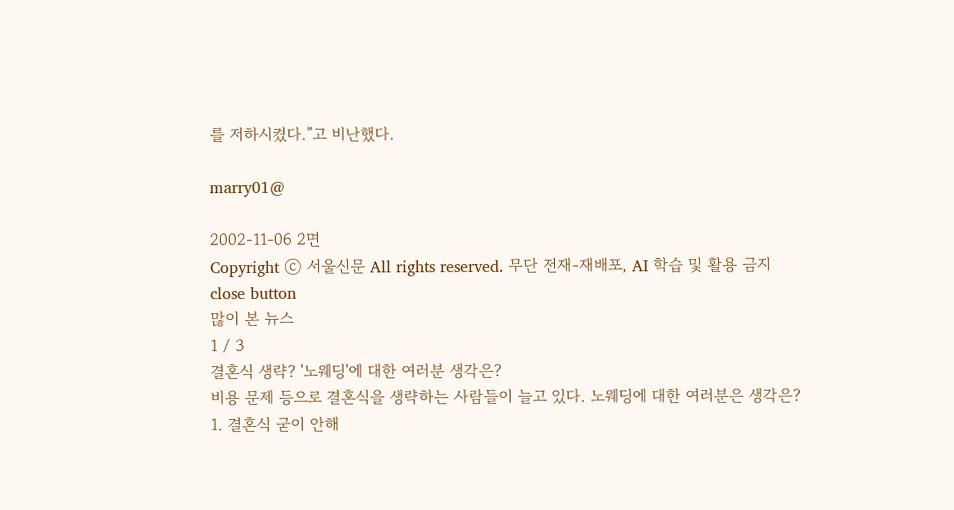를 저하시켰다.”고 비난했다.

marry01@

2002-11-06 2면
Copyright ⓒ 서울신문 All rights reserved. 무단 전재-재배포, AI 학습 및 활용 금지
close button
많이 본 뉴스
1 / 3
결혼식 생략? '노웨딩'에 대한 여러분 생각은?
비용 문제 등으로 결혼식을 생략하는 사람들이 늘고 있다. 노웨딩에 대한 여러분은 생각은?
1. 결혼식 굳이 안해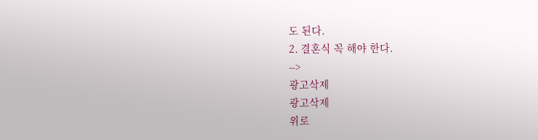도 된다.
2. 결혼식 꼭 해야 한다.
-->
광고삭제
광고삭제
위로